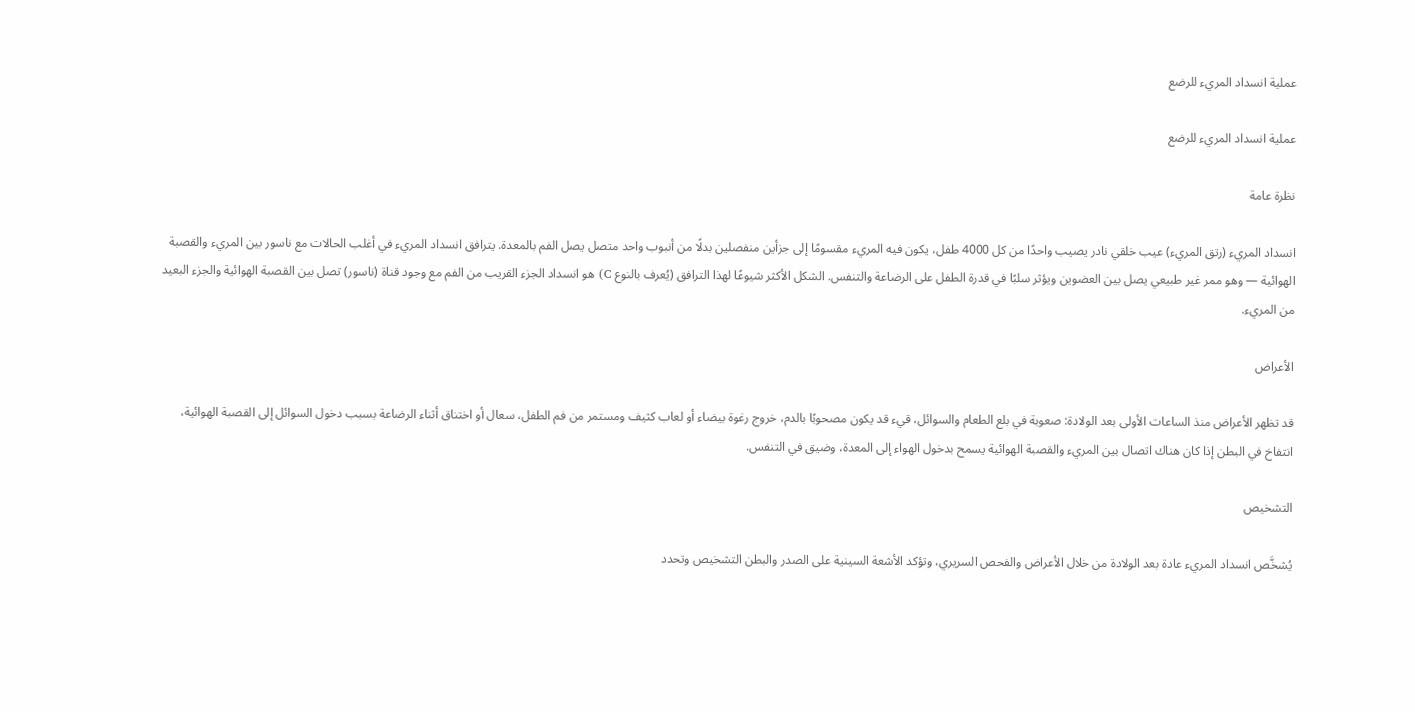عملية انسداد المريء للرضع

عملية انسداد المريء للرضع

نظرة عامة

انسداد المريء (رتق المريء) عيب خلقي نادر يصيب واحدًا من كل 4000 طفل، يكون فيه المريء مقسومًا إلى جزأين منفصلين بدلًا من أنبوب واحد متصل يصل الفم بالمعدة. يترافق انسداد المريء في أغلب الحالات مع ناسور بين المريء والقصبة الهوائية — وهو ممر غير طبيعي يصل بين العضوين ويؤثر سلبًا في قدرة الطفل على الرضاعة والتنفس. الشكل الأكثر شيوعًا لهذا الترافق (يُعرف بالنوع C) هو انسداد الجزء القريب من الفم مع وجود قناة (ناسور) تصل بين القصبة الهوائية والجزء البعيد من المريء.

الأعراض

قد تظهر الأعراض منذ الساعات الأولى بعد الولادة: صعوبة في بلع الطعام والسوائل، قيء قد يكون مصحوبًا بالدم، خروج رغوة بيضاء أو لعاب كثيف ومستمر من فم الطفل، سعال أو اختناق أثناء الرضاعة بسبب دخول السوائل إلى القصبة الهوائية، انتفاخ في البطن إذا كان هناك اتصال بين المريء والقصبة الهوائية يسمح بدخول الهواء إلى المعدة، وضيق في التنفس.

التشخيص

يُشخَّص انسداد المريء عادة بعد الولادة من خلال الأعراض والفحص السريري، وتؤكد الأشعة السينية على الصدر والبطن التشخيص وتحدد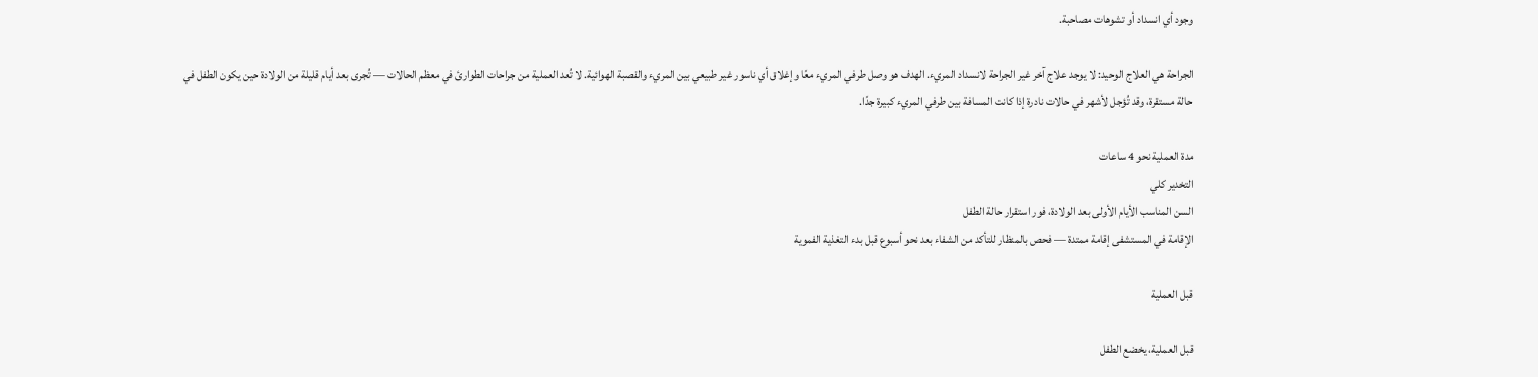وجود أي انسداد أو تشوهات مصاحبة.

الجراحة هي العلاج الوحيد: لا يوجد علاج آخر غير الجراحة لانسداد المريء. الهدف هو وصل طرفي المريء معًا وإغلاق أي ناسور غير طبيعي بين المريء والقصبة الهوائية. لا تُعد العملية من جراحات الطوارئ في معظم الحالات — تُجرى بعد أيام قليلة من الولادة حين يكون الطفل في حالة مستقرة، وقد تُؤجل لأشهر في حالات نادرة إذا كانت المسافة بين طرفي المريء كبيرة جدًا.

مدة العملية نحو 4 ساعات
التخدير كلي
السن المناسب الأيام الأولى بعد الولادة، فور استقرار حالة الطفل
الإقامة في المستشفى إقامة ممتدة — فحص بالمنظار للتأكد من الشفاء بعد نحو أسبوع قبل بدء التغذية الفموية

قبل العملية

قبل العملية، يخضع الطفل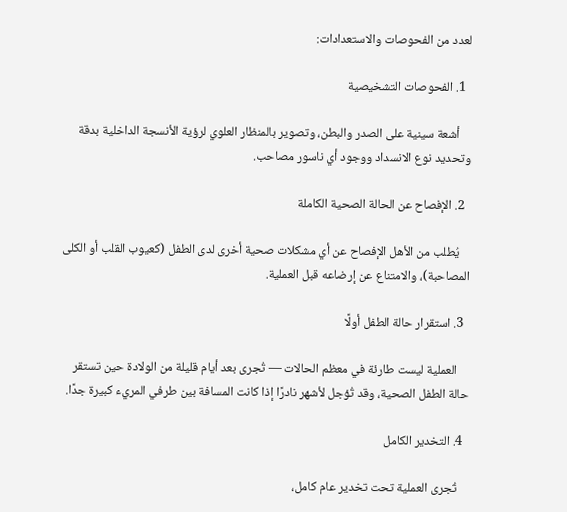لعدد من الفحوصات والاستعدادات:

  1. الفحوصات التشخيصية

    أشعة سينية على الصدر والبطن، وتصوير بالمنظار العلوي لرؤية الأنسجة الداخلية بدقة وتحديد نوع الانسداد ووجود أي ناسور مصاحب.

  2. الإفصاح عن الحالة الصحية الكاملة

    يُطلب من الأهل الإفصاح عن أي مشكلات صحية أخرى لدى الطفل (كعيوب القلب أو الكلى المصاحبة)، والامتناع عن إرضاعه قبل العملية.

  3. استقرار حالة الطفل أولًا

    العملية ليست طارئة في معظم الحالات — تُجرى بعد أيام قليلة من الولادة حين تستقر حالة الطفل الصحية، وقد تُؤجل لأشهر نادرًا إذا كانت المسافة بين طرفي المريء كبيرة جدًا.

  4. التخدير الكامل

    تُجرى العملية تحت تخدير عام كامل،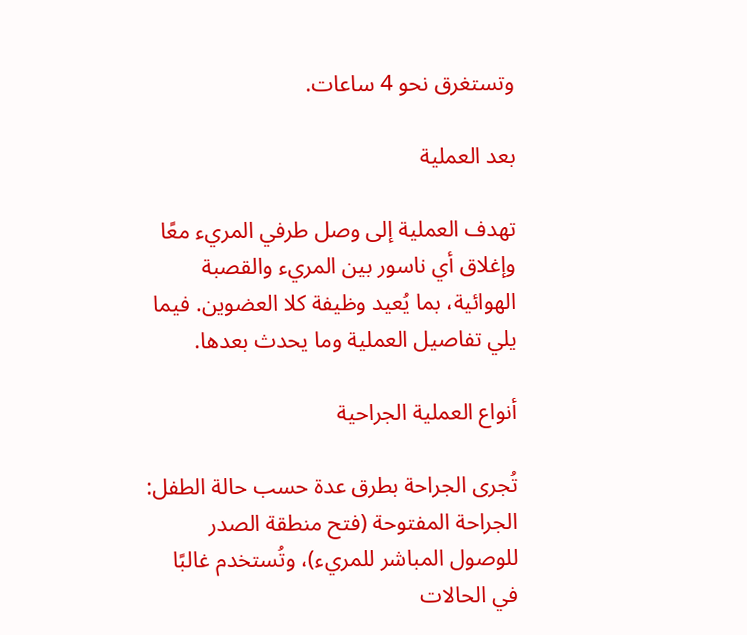وتستغرق نحو 4 ساعات.

بعد العملية

تهدف العملية إلى وصل طرفي المريء معًا وإغلاق أي ناسور بين المريء والقصبة الهوائية، بما يُعيد وظيفة كلا العضوين. فيما يلي تفاصيل العملية وما يحدث بعدها.

أنواع العملية الجراحية

تُجرى الجراحة بطرق عدة حسب حالة الطفل: الجراحة المفتوحة (فتح منطقة الصدر للوصول المباشر للمريء)، وتُستخدم غالبًا في الحالات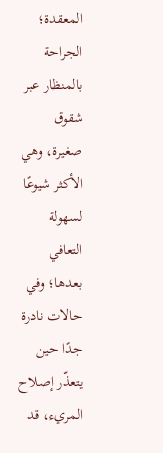المعقدة؛ الجراحة بالمنظار عبر شقوق صغيرة، وهي الأكثر شيوعًا لسهولة التعافي بعدها؛ وفي حالات نادرة جدًا حين يتعذّر إصلاح المريء، قد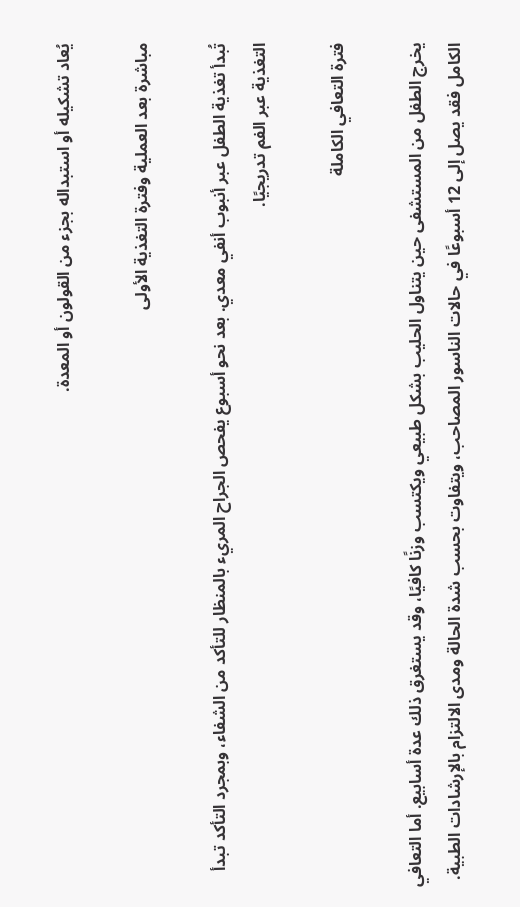يُعاد تشكيله أو استبداله بجزء من القولون أو المعدة.

مباشرة بعد العملية وفترة التغذية الأولى

تُبدأ تغذية الطفل عبر أنبوب أنفي معدي. بعد نحو أسبوع يفحص الجراح المريء بالمنظار للتأكد من الشفاء، وبمجرد التأكد تبدأ التغذية عبر الفم تدريجيًا.

فترة التعافي الكاملة

يخرج الطفل من المستشفى حين يتناول الحليب بشكل طبيعي ويكتسب وزنًا كافيًا، وقد يستغرق ذلك عدة أسابيع. أما التعافي الكامل فقد يصل إلى 12 أسبوعًا في حالات الناسور المصاحب، ويتفاوت بحسب شدة الحالة ومدى الالتزام بالإرشادات الطبية.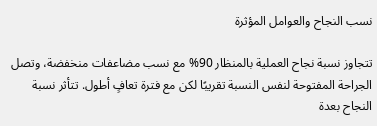نسب النجاح والعوامل المؤثرة

تتجاوز نسبة نجاح العملية بالمنظار 90% مع نسب مضاعفات منخفضة، وتصل الجراحة المفتوحة لنفس النسبة تقريبًا لكن مع فترة تعافٍ أطول. تتأثر نسبة النجاح بعدة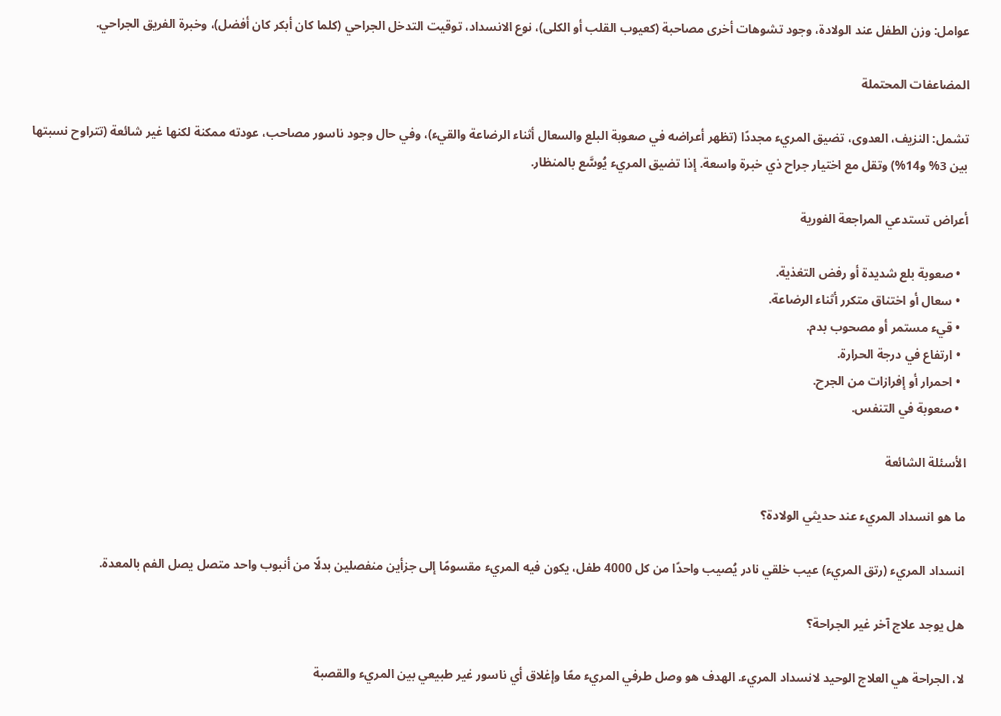عوامل: وزن الطفل عند الولادة، وجود تشوهات أخرى مصاحبة (كعيوب القلب أو الكلى)، نوع الانسداد، توقيت التدخل الجراحي (كلما كان أبكر كان أفضل)، وخبرة الفريق الجراحي.

المضاعفات المحتملة

تشمل: النزيف، العدوى، تضيق المريء مجددًا (تظهر أعراضه في صعوبة البلع والسعال أثناء الرضاعة والقيء)، وفي حال وجود ناسور مصاحب، عودته ممكنة لكنها غير شائعة (تتراوح نسبتها بين 3% و14%) وتقل مع اختيار جراح ذي خبرة واسعة. إذا تضيق المريء يُوسَّع بالمنظار.

أعراض تستدعي المراجعة الفورية

  • صعوبة بلع شديدة أو رفض التغذية.
  • سعال أو اختناق متكرر أثناء الرضاعة.
  • قيء مستمر أو مصحوب بدم.
  • ارتفاع في درجة الحرارة.
  • احمرار أو إفرازات من الجرح.
  • صعوبة في التنفس.

الأسئلة الشائعة

ما هو انسداد المريء عند حديثي الولادة؟

انسداد المريء (رتق المريء) عيب خلقي نادر يُصيب واحدًا من كل 4000 طفل، يكون فيه المريء مقسومًا إلى جزأين منفصلين بدلًا من أنبوب واحد متصل يصل الفم بالمعدة.

هل يوجد علاج آخر غير الجراحة؟

لا، الجراحة هي العلاج الوحيد لانسداد المريء. الهدف هو وصل طرفي المريء معًا وإغلاق أي ناسور غير طبيعي بين المريء والقصبة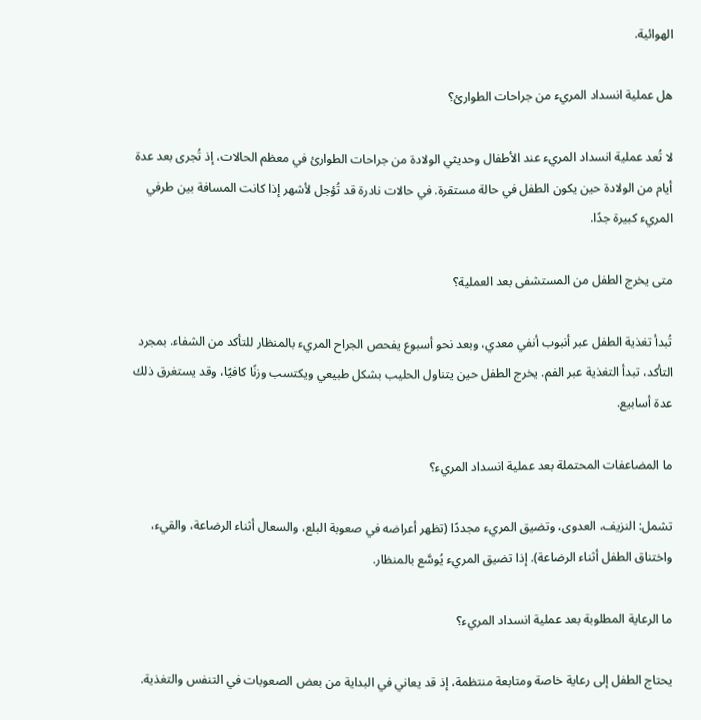الهوائية.

هل عملية انسداد المريء من جراحات الطوارئ؟

لا تُعد عملية انسداد المريء عند الأطفال وحديثي الولادة من جراحات الطوارئ في معظم الحالات، إذ تُجرى بعد عدة أيام من الولادة حين يكون الطفل في حالة مستقرة. في حالات نادرة قد تُؤجل لأشهر إذا كانت المسافة بين طرفي المريء كبيرة جدًا.

متى يخرج الطفل من المستشفى بعد العملية؟

تُبدأ تغذية الطفل عبر أنبوب أنفي معدي، وبعد نحو أسبوع يفحص الجراح المريء بالمنظار للتأكد من الشفاء. بمجرد التأكد، تبدأ التغذية عبر الفم. يخرج الطفل حين يتناول الحليب بشكل طبيعي ويكتسب وزنًا كافيًا، وقد يستغرق ذلك عدة أسابيع.

ما المضاعفات المحتملة بعد عملية انسداد المريء؟

تشمل: النزيف، العدوى، وتضيق المريء مجددًا (تظهر أعراضه في صعوبة البلع، والسعال أثناء الرضاعة، والقيء، واختناق الطفل أثناء الرضاعة). إذا تضيق المريء يُوسَّع بالمنظار.

ما الرعاية المطلوبة بعد عملية انسداد المريء؟

يحتاج الطفل إلى رعاية خاصة ومتابعة منتظمة، إذ قد يعاني في البداية من بعض الصعوبات في التنفس والتغذية.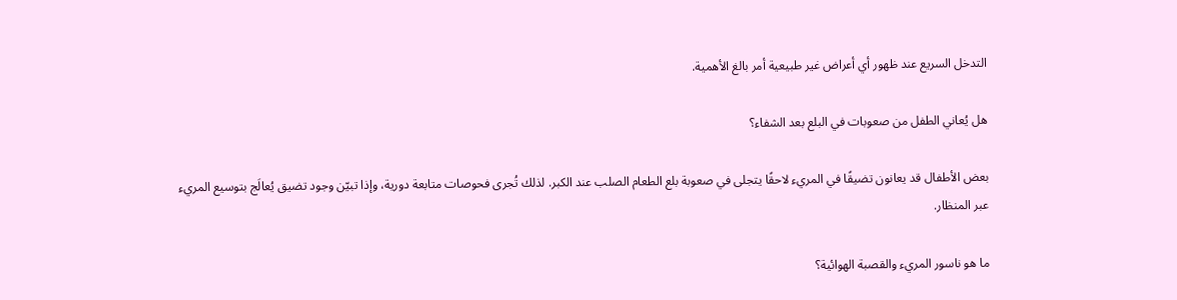التدخل السريع عند ظهور أي أعراض غير طبيعية أمر بالغ الأهمية.

هل يُعاني الطفل من صعوبات في البلع بعد الشفاء؟

بعض الأطفال قد يعانون تضيقًا في المريء لاحقًا يتجلى في صعوبة بلع الطعام الصلب عند الكبر. لذلك تُجرى فحوصات متابعة دورية، وإذا تبيّن وجود تضيق يُعالَج بتوسيع المريء عبر المنظار.

ما هو ناسور المريء والقصبة الهوائية؟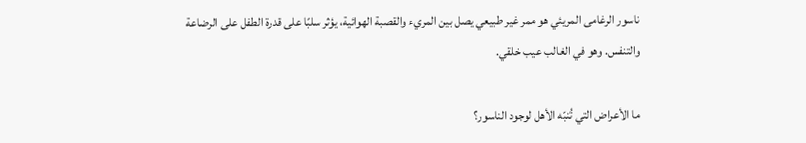ناسور الرغامى المريئي هو ممر غير طبيعي يصل بين المريء والقصبة الهوائية، يؤثر سلبًا على قدرة الطفل على الرضاعة والتنفس. وهو في الغالب عيب خلقي.

ما الأعراض التي تُنبّه الأهل لوجود الناسور؟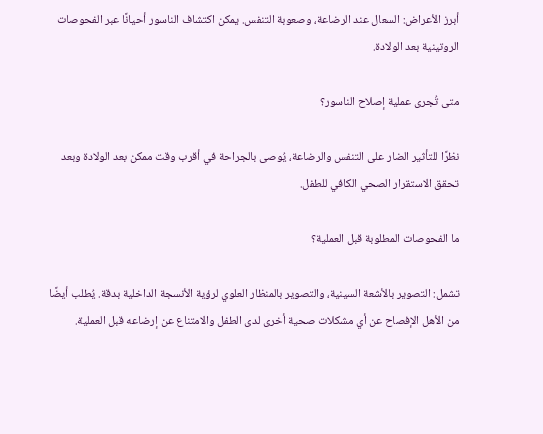أبرز الأعراض: السعال عند الرضاعة، وصعوبة التنفس. يمكن اكتشاف الناسور أحيانًا عبر الفحوصات الروتينية بعد الولادة.

متى تُجرى عملية إصلاح الناسور؟

نظرًا للتأثير الضار على التنفس والرضاعة، يُوصى بالجراحة في أقرب وقت ممكن بعد الولادة وبعد تحقق الاستقرار الصحي الكافي للطفل.

ما الفحوصات المطلوبة قبل العملية؟

تشمل: التصوير بالأشعة السينية، والتصوير بالمنظار العلوي لرؤية الأنسجة الداخلية بدقة. يُطلب أيضًا من الأهل الإفصاح عن أي مشكلات صحية أخرى لدى الطفل والامتناع عن إرضاعه قبل العملية.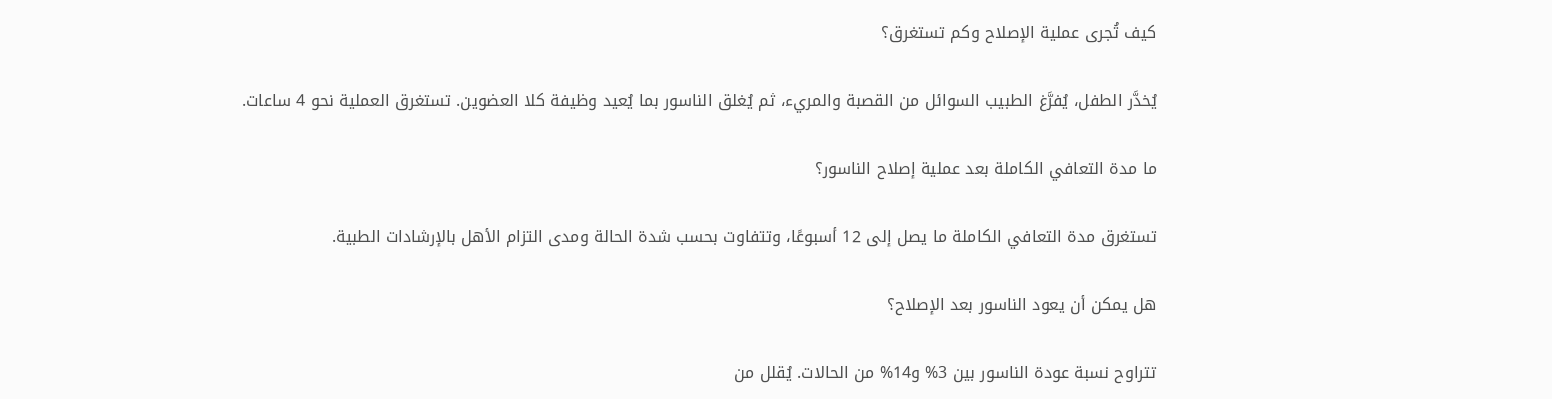كيف تُجرى عملية الإصلاح وكم تستغرق؟

يُخدَّر الطفل، يُفرَّغ الطبيب السوائل من القصبة والمريء، ثم يُغلق الناسور بما يُعيد وظيفة كلا العضوين. تستغرق العملية نحو 4 ساعات.

ما مدة التعافي الكاملة بعد عملية إصلاح الناسور؟

تستغرق مدة التعافي الكاملة ما يصل إلى 12 أسبوعًا، وتتفاوت بحسب شدة الحالة ومدى التزام الأهل بالإرشادات الطبية.

هل يمكن أن يعود الناسور بعد الإصلاح؟

تتراوح نسبة عودة الناسور بين 3% و14% من الحالات. يُقلل من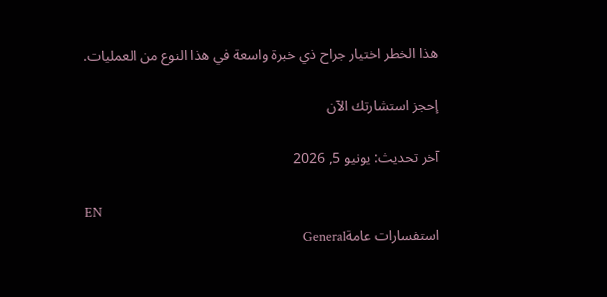هذا الخطر اختيار جراح ذي خبرة واسعة في هذا النوع من العمليات.

إحجز استشارتك الآن

آخر تحديث: يونيو 5, 2026

EN
استفسارات عامةGeneral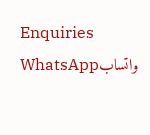Enquiries
واتسابWhatsApp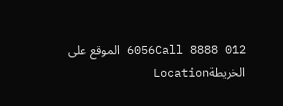012 8888 6056Call الموقع على الخريطةLocation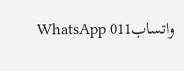واتسابWhatsApp 011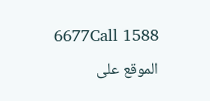1588 6677Call الموقع على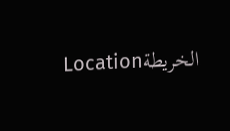الخريطةLocation